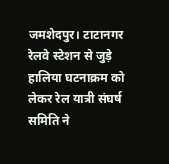जमशेदपुर। टाटानगर रेलवे स्टेशन से जुड़े हालिया घटनाक्रम को लेकर रेल यात्री संघर्ष समिति ने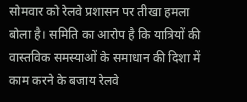सोमवार को रेलवे प्रशासन पर तीखा हमला बोला है। समिति का आरोप है कि यात्रियों की वास्तविक समस्याओं के समाधान की दिशा में काम करने के बजाय रेलवे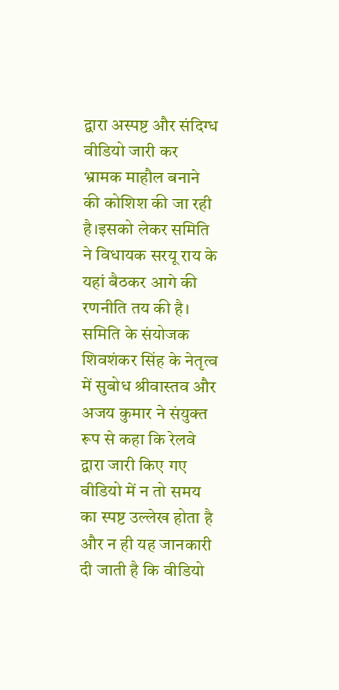द्वारा अस्पष्ट और संदिग्ध वीडियो जारी कर भ्रामक माहौल बनाने की कोशिश की जा रही है।इसको लेकर समिति ने विधायक सरयू राय के यहां बैठकर आगे की रणनीति तय की है।
समिति के संयोजक शिवशंकर सिंह के नेतृत्व में सुबोध श्रीवास्तव और अजय कुमार ने संयुक्त रूप से कहा कि रेलवे द्वारा जारी किए गए वीडियो में न तो समय का स्पष्ट उल्लेख होता है और न ही यह जानकारी दी जाती है कि वीडियो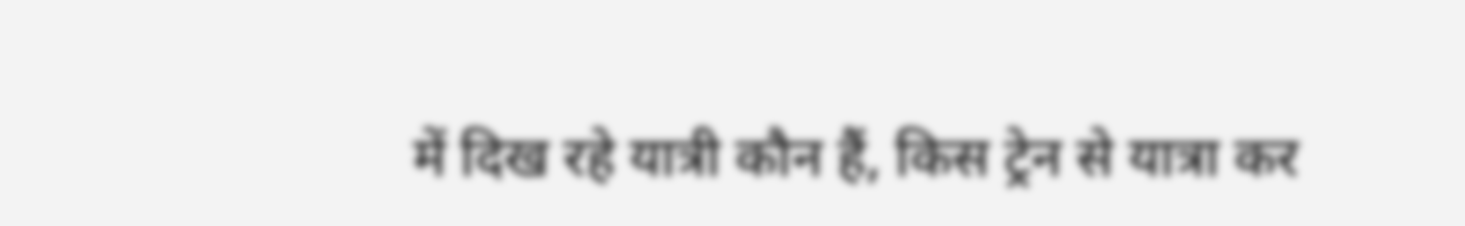में दिख रहे यात्री कौन हैं, किस ट्रेन से यात्रा कर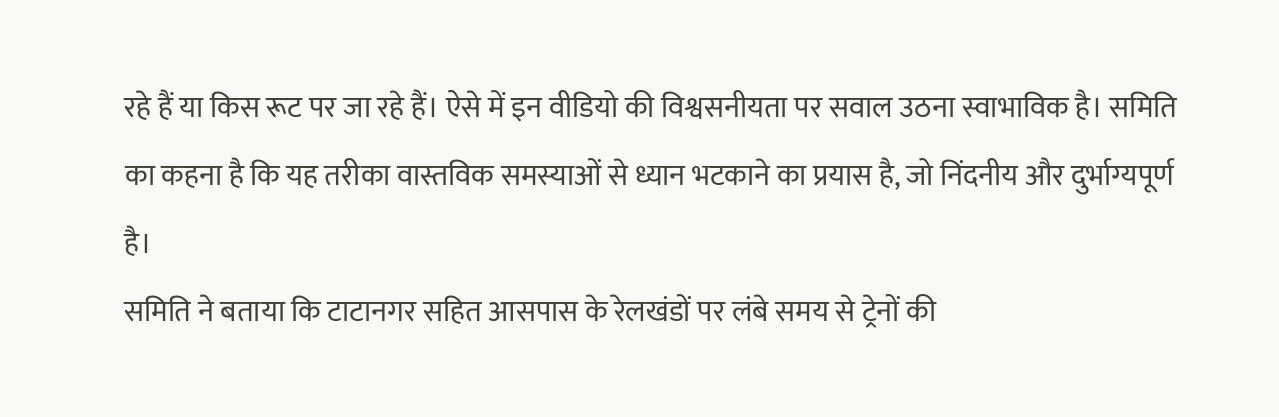रहे हैं या किस रूट पर जा रहे हैं। ऐसे में इन वीडियो की विश्वसनीयता पर सवाल उठना स्वाभाविक है। समिति का कहना है कि यह तरीका वास्तविक समस्याओं से ध्यान भटकाने का प्रयास है, जो निंदनीय और दुर्भाग्यपूर्ण है।
समिति ने बताया कि टाटानगर सहित आसपास के रेलखंडों पर लंबे समय से ट्रेनों की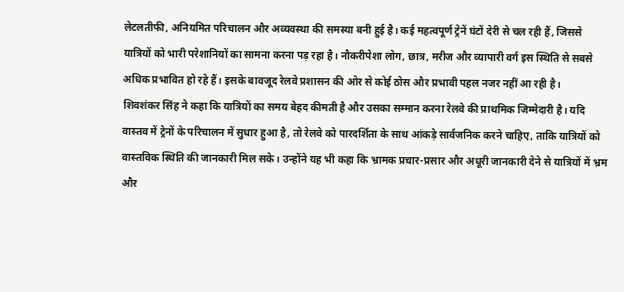लेटलतीफी, अनियमित परिचालन और अव्यवस्था की समस्या बनी हुई है। कई महत्वपूर्ण ट्रेनें घंटों देरी से चल रही हैं, जिससे यात्रियों को भारी परेशानियों का सामना करना पड़ रहा है। नौकरीपेशा लोग, छात्र, मरीज और व्यापारी वर्ग इस स्थिति से सबसे अधिक प्रभावित हो रहे हैं। इसके बावजूद रेलवे प्रशासन की ओर से कोई ठोस और प्रभावी पहल नजर नहीं आ रही है।
शिवशंकर सिंह ने कहा कि यात्रियों का समय बेहद कीमती है और उसका सम्मान करना रेलवे की प्राथमिक जिम्मेदारी है। यदि वास्तव में ट्रेनों के परिचालन में सुधार हुआ है, तो रेलवे को पारदर्शिता के साथ आंकड़े सार्वजनिक करने चाहिए, ताकि यात्रियों को वास्तविक स्थिति की जानकारी मिल सके। उन्होंने यह भी कहा कि भ्रामक प्रचार-प्रसार और अधूरी जानकारी देने से यात्रियों में भ्रम और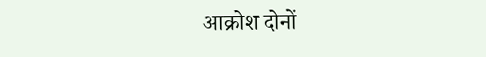आक्रोश दोनों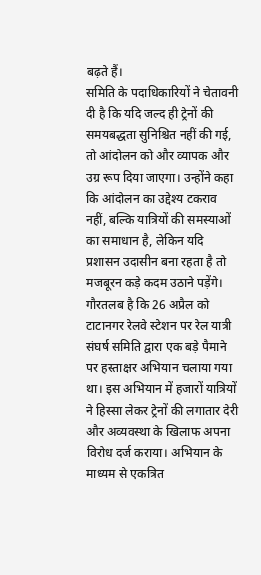बढ़ते हैं।
समिति के पदाधिकारियों ने चेतावनी दी है कि यदि जल्द ही ट्रेनों की समयबद्धता सुनिश्चित नहीं की गई, तो आंदोलन को और व्यापक और उग्र रूप दिया जाएगा। उन्होंने कहा कि आंदोलन का उद्देश्य टकराव नहीं, बल्कि यात्रियों की समस्याओं का समाधान है, लेकिन यदि प्रशासन उदासीन बना रहता है तो मजबूरन कड़े कदम उठाने पड़ेंगे।
गौरतलब है कि 26 अप्रैल को टाटानगर रेलवे स्टेशन पर रेल यात्री संघर्ष समिति द्वारा एक बड़े पैमाने पर हस्ताक्षर अभियान चलाया गया था। इस अभियान में हजारों यात्रियों ने हिस्सा लेकर ट्रेनों की लगातार देरी और अव्यवस्था के खिलाफ अपना विरोध दर्ज कराया। अभियान के माध्यम से एकत्रित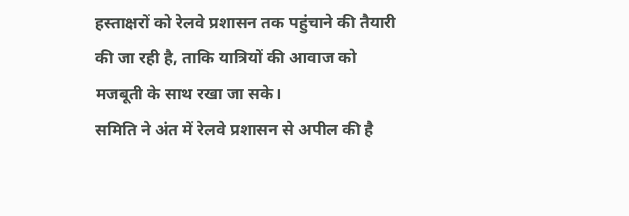हस्ताक्षरों को रेलवे प्रशासन तक पहुंचाने की तैयारी की जा रही है, ताकि यात्रियों की आवाज को मजबूती के साथ रखा जा सके।
समिति ने अंत में रेलवे प्रशासन से अपील की है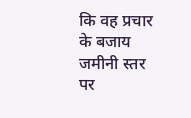कि वह प्रचार के बजाय जमीनी स्तर पर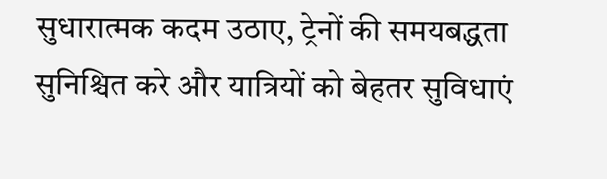सुधारात्मक कदम उठाए, ट्रेनों की समयबद्धता सुनिश्चित करे और यात्रियों को बेहतर सुविधाएं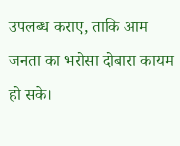उपलब्ध कराए, ताकि आम जनता का भरोसा दोबारा कायम हो सके।